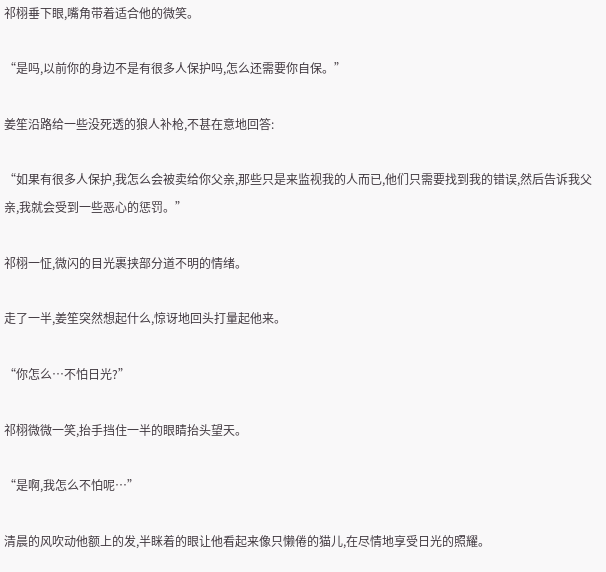祁栩垂下眼,嘴角带着适合他的微笑。

“是吗,以前你的身边不是有很多人保护吗,怎么还需要你自保。”

姜笙沿路给一些没死透的狼人补枪,不甚在意地回答:

“如果有很多人保护,我怎么会被卖给你父亲,那些只是来监视我的人而已,他们只需要找到我的错误,然后告诉我父亲,我就会受到一些恶心的惩罚。”

祁栩一怔,微闪的目光裹挟部分道不明的情绪。

走了一半,姜笙突然想起什么,惊讶地回头打量起他来。

“你怎么…不怕日光?”

祁栩微微一笑,抬手挡住一半的眼睛抬头望天。

“是啊,我怎么不怕呢…”

清晨的风吹动他额上的发,半眯着的眼让他看起来像只懒倦的猫儿,在尽情地享受日光的照耀。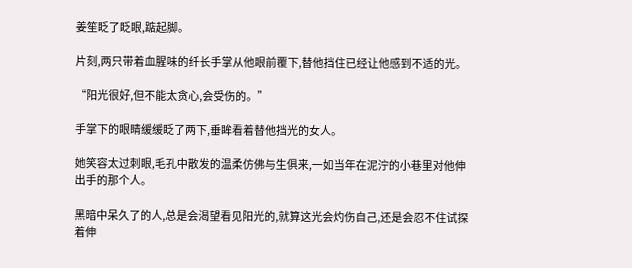姜笙眨了眨眼,踮起脚。

片刻,两只带着血腥味的纤长手掌从他眼前覆下,替他挡住已经让他感到不适的光。

“阳光很好,但不能太贪心,会受伤的。”

手掌下的眼睛缓缓眨了两下,垂眸看着替他挡光的女人。

她笑容太过刺眼,毛孔中散发的温柔仿佛与生俱来,一如当年在泥泞的小巷里对他伸出手的那个人。

黑暗中呆久了的人,总是会渴望看见阳光的,就算这光会灼伤自己,还是会忍不住试探着伸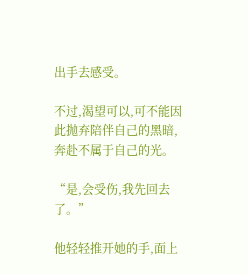出手去感受。

不过,渴望可以,可不能因此抛弃陪伴自己的黑暗,奔赴不属于自己的光。

“是,会受伤,我先回去了。”

他轻轻推开她的手,面上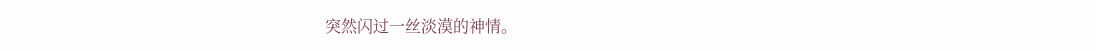突然闪过一丝淡漠的神情。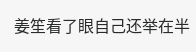姜笙看了眼自己还举在半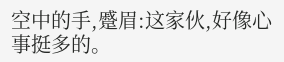空中的手,蹙眉:这家伙,好像心事挺多的。